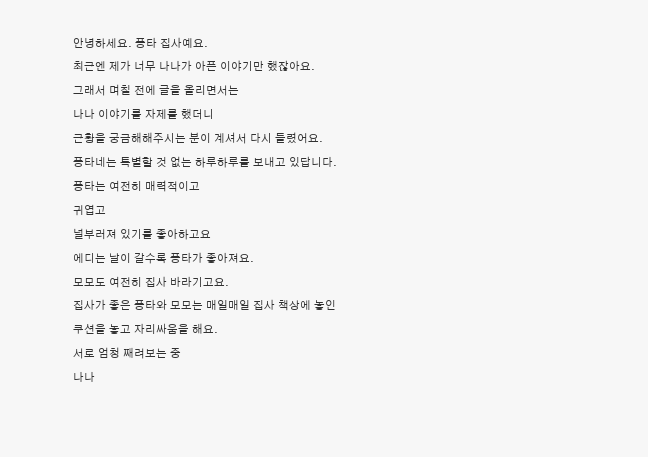안녕하세요. 퐁타 집사예요.
최근엔 제가 너무 나나가 아픈 이야기만 했잖아요.
그래서 며칠 전에 글을 올리면서는
나나 이야기를 자제를 했더니
근황을 궁금해해주시는 분이 계셔서 다시 들렸어요.
퐁타네는 특별할 것 없는 하루하루를 보내고 있답니다.
퐁타는 여전히 매력적이고
귀엽고
널부러져 있기를 좋아하고요
에디는 날이 갈수록 퐁타가 좋아져요.
모모도 여전히 집사 바라기고요.
집사가 좋은 퐁타와 모모는 매일매일 집사 책상에 놓인
쿠션을 놓고 자리싸움을 해요.
서로 엄청 째려보는 중
나나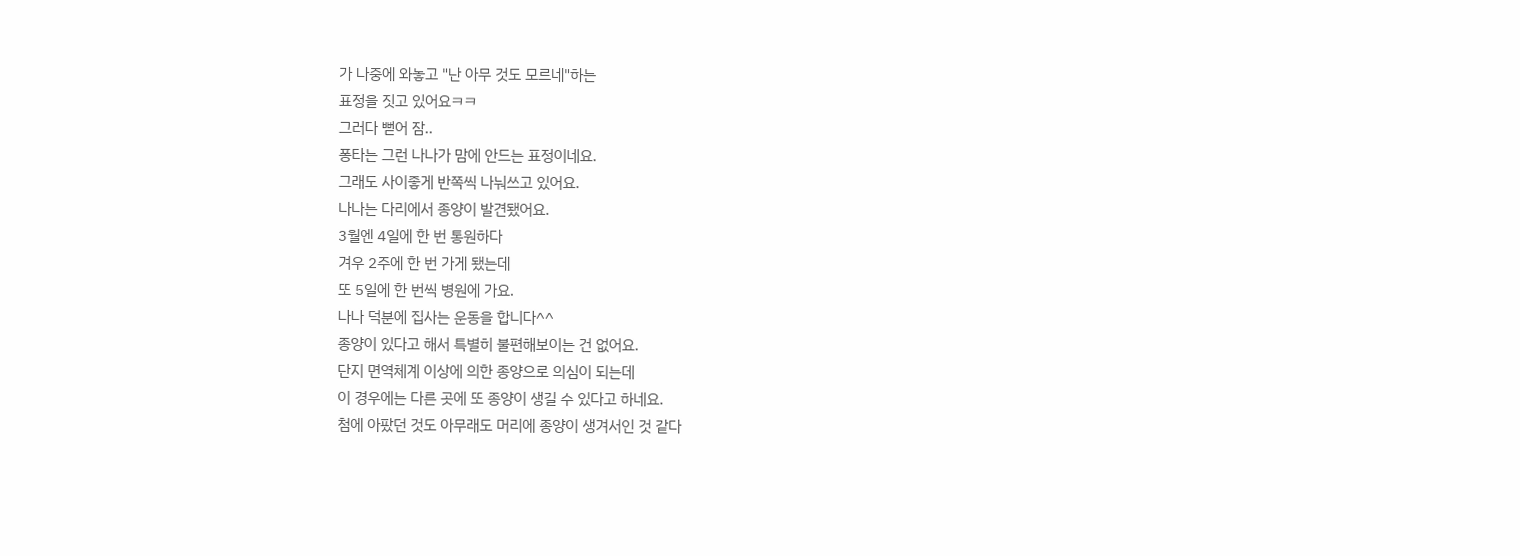가 나중에 와놓고 "난 아무 것도 모르네"하는
표정을 짓고 있어요ㅋㅋ
그러다 뻗어 잠..
퐁타는 그런 나나가 맘에 안드는 표정이네요.
그래도 사이좋게 반쪽씩 나눠쓰고 있어요.
나나는 다리에서 종양이 발견됐어요.
3월엔 4일에 한 번 통원하다
겨우 2주에 한 번 가게 됐는데
또 5일에 한 번씩 병원에 가요.
나나 덕분에 집사는 운동을 합니다^^
종양이 있다고 해서 특별히 불편해보이는 건 없어요.
단지 면역체계 이상에 의한 종양으로 의심이 되는데
이 경우에는 다른 곳에 또 종양이 생길 수 있다고 하네요.
첨에 아팠던 것도 아무래도 머리에 종양이 생겨서인 것 같다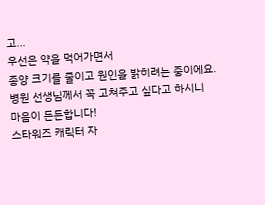고...
우선은 약을 먹어가면서
종양 크기를 줄이고 원인을 밝히려는 중이에요.
병원 선생님께서 꼭 고쳐주고 싶다고 하시니
마음이 든든합니다!
스타워즈 캐릭터 자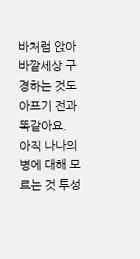바처럼 앉아
바깥세상 구경하는 것도 아프기 전과 똑같아요.
아직 나나의 병에 대해 모르는 것 투성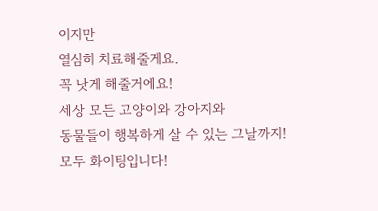이지만
열심히 치료해줄게요.
꼭 낫게 해줄거에요!
세상 모든 고양이와 강아지와
동물들이 행복하게 살 수 있는 그날까지!
모두 화이팅입니다!